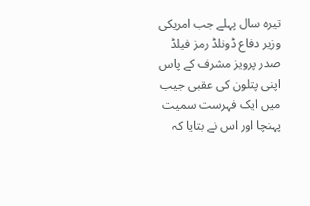تیرہ سال پہلے جب امریکی وزیر دفاع ڈونلڈ رمز فیلڈ صدر پرویز مشرف کے پاس اپنی پتلون کی عقبی جیب میں ایک فہرست سمیت پہنچا اور اس نے بتایا کہ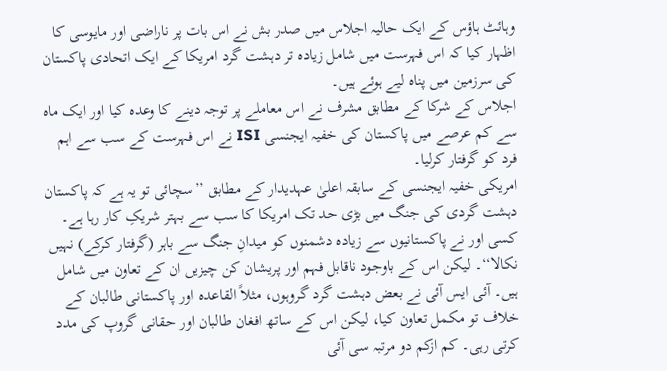وہائٹ ہاؤس کے ایک حالیہ اجلاس میں صدر بش نے اس بات پر ناراضی اور مایوسی کا اظہار کیا کہ اس فہرست میں شامل زیادہ تر دہشت گرد امریکا کے ایک اتحادی پاکستان کی سرزمین میں پناہ لیے ہوئے ہیں۔
اجلاس کے شرکا کے مطابق مشرف نے اس معاملے پر توجہ دینے کا وعدہ کیا اور ایک ماہ سے کم عرصے میں پاکستان کی خفیہ ایجنسی ISI نے اس فہرست کے سب سے اہم فرد کو گرفتار کرلیا۔
امریکی خفیہ ایجنسی کے سابقہ اعلیٰ عہدیدار کے مطابق ’’سچائی تو یہ ہے کہ پاکستان دہشت گردی کی جنگ میں بڑی حد تک امریکا کا سب سے بہتر شریکِ کار رہا ہے۔ کسی اور نے پاکستانیوں سے زیادہ دشمنوں کو میدانِ جنگ سے باہر (گرفتار کرکے) نہیں نکالا‘‘۔ لیکن اس کے باوجود ناقابل فہم اور پریشان کن چیزیں ان کے تعاون میں شامل ہیں۔ آئی ایس آئی نے بعض دہشت گرد گروہوں، مثلاً القاعدہ اور پاکستانی طالبان کے خلاف تو مکمل تعاون کیا، لیکن اس کے ساتھ افغان طالبان اور حقانی گروپ کی مدد کرتی رہی۔ کم ازکم دو مرتبہ سی آئی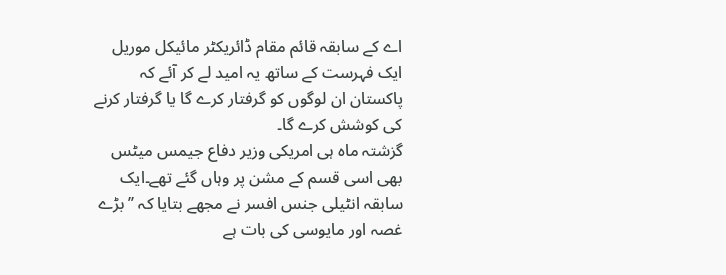اے کے سابقہ قائم مقام ڈائریکٹر مائیکل موریل ایک فہرست کے ساتھ یہ امید لے کر آئے کہ پاکستان ان لوگوں کو گرفتار کرے گا یا گرفتار کرنے کی کوشش کرے گا۔
گزشتہ ماہ ہی امریکی وزیر دفاع جیمس میٹس بھی اسی قسم کے مشن پر وہاں گئے تھے۔ایک سابقہ انٹیلی جنس افسر نے مجھے بتایا کہ ’’بڑے غصہ اور مایوسی کی بات ہے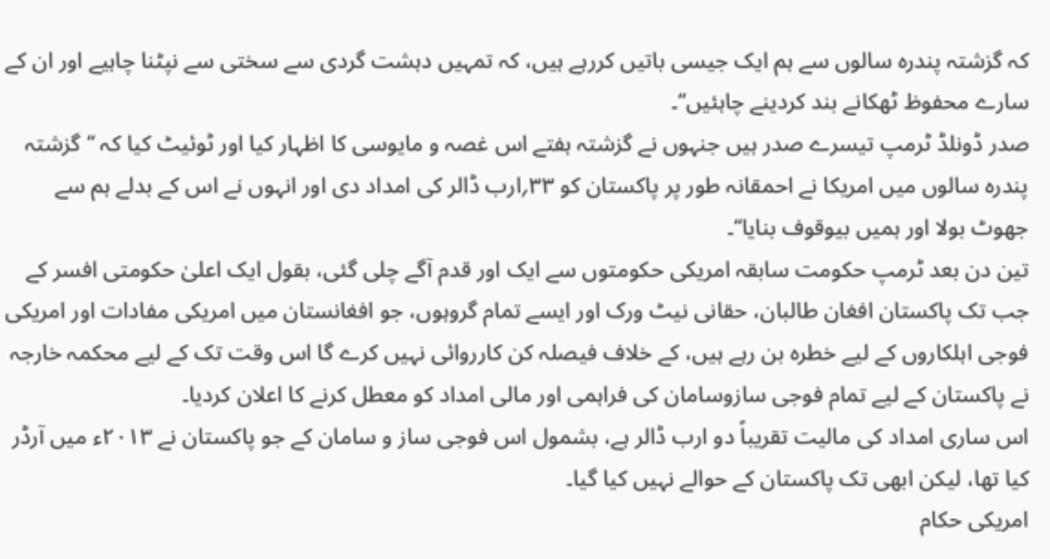کہ گزشتہ پندرہ سالوں سے ہم ایک جیسی باتیں کررہے ہیں، کہ تمہیں دہشت گردی سے سختی سے نپٹنا چاہیے اور ان کے سارے محفوظ ٹھکانے بند کردینے چاہئیں‘‘۔
صدر ڈونلڈ ٹرمپ تیسرے صدر ہیں جنہوں نے گزشتہ ہفتے اس غصہ و مایوسی کا اظہار کیا اور ٹوئیٹ کیا کہ ‘‘گزشتہ پندرہ سالوں میں امریکا نے احمقانہ طور پر پاکستان کو ۳۳؍ارب ڈالر کی امداد دی اور انہوں نے اس کے بدلے ہم سے جھوٹ بولا اور ہمیں بیوقوف بنایا‘‘۔
تین دن بعد ٹرمپ حکومت سابقہ امریکی حکومتوں سے ایک اور قدم آگے چلی گئی، بقول ایک اعلیٰ حکومتی افسر کے جب تک پاکستان افغان طالبان، حقانی نیٹ ورک اور ایسے تمام گروہوں، جو افغانستان میں امریکی مفادات اور امریکی فوجی اہلکاروں کے لیے خطرہ بن رہے ہیں، کے خلاف فیصلہ کن کارروائی نہیں کرے گا اس وقت تک کے لیے محکمہ خارجہ نے پاکستان کے لیے تمام فوجی سازوسامان کی فراہمی اور مالی امداد کو معطل کرنے کا اعلان کردیا۔
اس ساری امداد کی مالیت تقریباً دو ارب ڈالر ہے، بشمول اس فوجی ساز و سامان کے جو پاکستان نے ۲۰۱۳ء میں آرڈر کیا تھا، لیکن ابھی تک پاکستان کے حوالے نہیں کیا گیا۔
امریکی حکام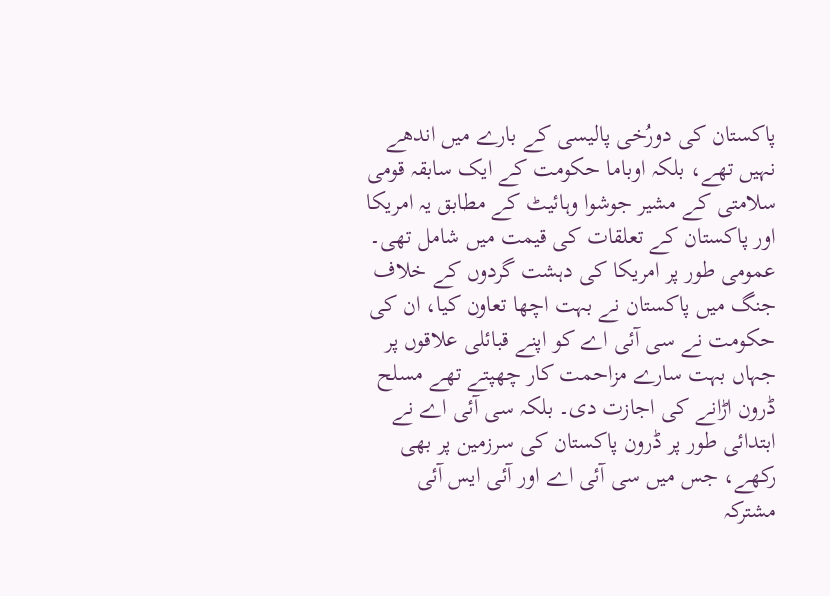پاکستان کی دورُخی پالیسی کے بارے میں اندھے نہیں تھے، بلکہ اوباما حکومت کے ایک سابقہ قومی سلامتی کے مشیر جوشوا وہائیٹ کے مطابق یہ امریکا اور پاکستان کے تعلقات کی قیمت میں شامل تھی۔
عمومی طور پر امریکا کی دہشت گردوں کے خلاف جنگ میں پاکستان نے بہت اچھا تعاون کیا، ان کی حکومت نے سی آئی اے کو اپنے قبائلی علاقوں پر جہاں بہت سارے مزاحمت کار چھپتے تھے مسلح ڈرون اڑانے کی اجازت دی۔ بلکہ سی آئی اے نے ابتدائی طور پر ڈرون پاکستان کی سرزمین پر بھی رکھے، جس میں سی آئی اے اور آئی ایس آئی مشترکہ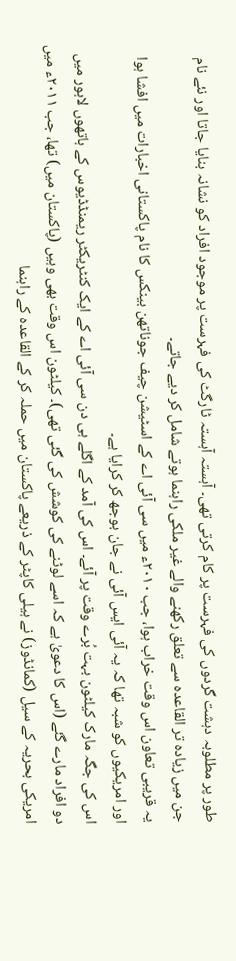طور پر مطلوبہ دہشت گردوں کی فہرست پر کام کرتی تھی۔ آہستہ آہستہ ٹارگٹ کی فہرست پر موجود افراد کو نشانہ بنایا جاتا اور نئے نام جن میں زیادہ تر القاعدہ سے تعلق رکھنے والے غیر ملکی راہنما ہوتے شامل کر دیے جاتے۔
یہ قریبی تعاون اس وقت خراب ہوا، جب ۲۰۱۰ء میں سی آئی اے کے اسٹیشن چیف جوناتھن بینکس کا نام پاکستانی اخبارات میں افشا ہوا اور امریکیوں کو شبہ تھا کہ یہ آئی ایس آئی نے جان بوجھ کر کرایا ہے۔
اس کی جگہ مارک کیلٹون بہت بُرے وقت پر آئے۔ اس کی آمد کے اگلے ہی دن سی آئی اے کے ایک کنٹریکٹر ریمنڈڈیوس کے ہاتھوں لاہور میں دو افراد مارے گئے (اس کا دعویٰ ہے کہ اسے لوٹنے کی کوشش کی گئی تھی)۔ کیلٹون اس وقت بھی وہیں (پاکستان میں) تھا، جب ۲۰۱۱ء میں امریکی بحریہ کے سیل (کمانڈوز) نے ہیلی کاپٹر کے ذریعے پاکستان میں حملہ کر کے القاعدہ کے راہنما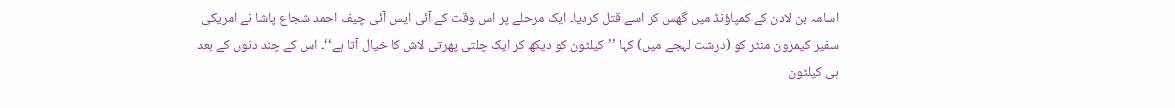اسامہ بن لادن کے کمپاؤنڈ میں گھس کر اسے قتل کردیا۔ ایک مرحلے پر اس وقت کے آئی ایس آئی چیف احمد شجاع پاشا نے امریکی سفیر کیمرون منٹر کو (درشت لہجے میں) کہا ’’کیلٹون کو دیکھ کر ایک چلتی پھرتی لاش کا خیال آتا ہے‘‘۔ اس کے چند دنوں کے بعد ہی کیلٹون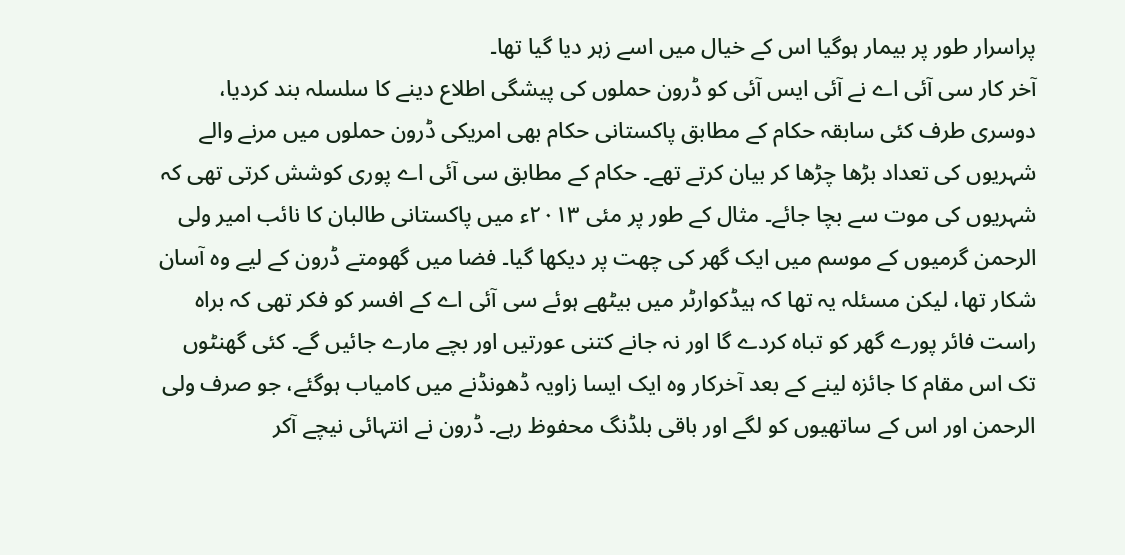پراسرار طور پر بیمار ہوگیا اس کے خیال میں اسے زہر دیا گیا تھا۔
آخر کار سی آئی اے نے آئی ایس آئی کو ڈرون حملوں کی پیشگی اطلاع دینے کا سلسلہ بند کردیا، دوسری طرف کئی سابقہ حکام کے مطابق پاکستانی حکام بھی امریکی ڈرون حملوں میں مرنے والے شہریوں کی تعداد بڑھا چڑھا کر بیان کرتے تھے۔ حکام کے مطابق سی آئی اے پوری کوشش کرتی تھی کہ شہریوں کی موت سے بچا جائے۔ مثال کے طور پر مئی ۲۰۱۳ء میں پاکستانی طالبان کا نائب امیر ولی الرحمن گرمیوں کے موسم میں ایک گھر کی چھت پر دیکھا گیا۔ فضا میں گھومتے ڈرون کے لیے وہ آسان شکار تھا، لیکن مسئلہ یہ تھا کہ ہیڈکوارٹر میں بیٹھے ہوئے سی آئی اے کے افسر کو فکر تھی کہ براہ راست فائر پورے گھر کو تباہ کردے گا اور نہ جانے کتنی عورتیں اور بچے مارے جائیں گے۔ کئی گھنٹوں تک اس مقام کا جائزہ لینے کے بعد آخرکار وہ ایک ایسا زاویہ ڈھونڈنے میں کامیاب ہوگئے، جو صرف ولی الرحمن اور اس کے ساتھیوں کو لگے اور باقی بلڈنگ محفوظ رہے۔ ڈرون نے انتہائی نیچے آکر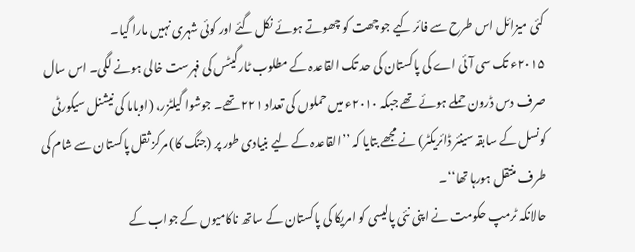کئی میزائل اس طرح سے فائر کیے جو چھت کو چھوتے ہوئے نکل گئے اور کوئی شہری نہیں مارا گیا۔
۲۰۱۵ء تک سی آئی اے کی پاکستان کی حد تک القاعدہ کے مطلوب ٹارگیٹس کی فہرست خالی ہونے لگی۔ اس سال صرف دس ڈرون حملے ہوئے تھے جبکہ ۲۰۱۰ء میں حملوں کی تعداد ۲۲۱ تھے۔ جوشوا گیلٹزر، (اوباما کی نیشنل سیکورٹی کونسل کے سابقہ سینئر ڈائریکٹر) نے مجھے بتایا کہ ’’القاعدہ کے لیے بنیادی طور پر (جنگ کا) مرکز ثقل پاکستان سے شام کی طرف منتقل ہورہا تھا‘‘۔
حالانکہ ٹرمپ حکومت نے اپنی نئی پالیسی کو امریکا کی پاکستان کے ساتھ ناکامیوں کے جواب کے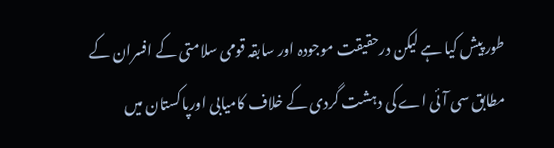طور پیش کیا ہے لیکن درحقیقت موجودہ اور سابقہ قومی سلامتی کے افسران کے مطابق سی آئی اے کی دہشت گردی کے خلاف کامیابی اورپاکستان میں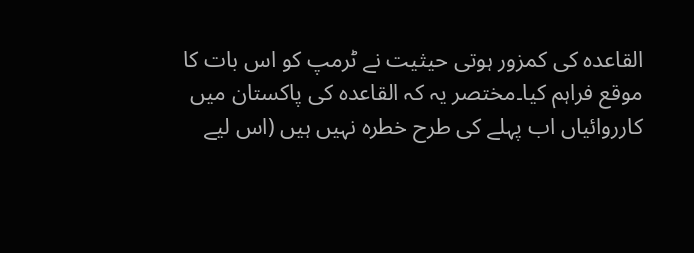القاعدہ کی کمزور ہوتی حیثیت نے ٹرمپ کو اس بات کا موقع فراہم کیا۔مختصر یہ کہ القاعدہ کی پاکستان میں کارروائیاں اب پہلے کی طرح خطرہ نہیں ہیں (اس لیے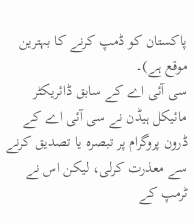پاکستان کو ڈمپ کرنے کا بہترین موقع ہے)۔
سی آئی اے کے سابق ڈائریکٹر مائیکل ہیڈن نے سی آئی اے کے ڈرون پروگرام پر تبصرہ یا تصدیق کرنے سے معذرت کرلی، لیکن اس نے ٹرمپ کے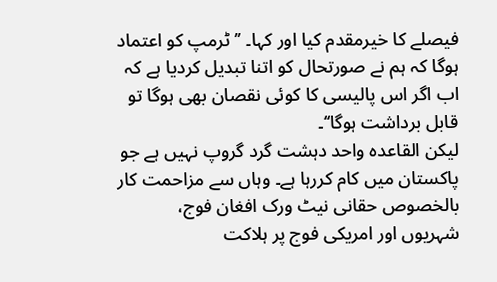فیصلے کا خیرمقدم کیا اور کہا۔ ’’ٹرمپ کو اعتماد ہوگا کہ ہم نے صورتحال کو اتنا تبدیل کردیا ہے کہ اب اگر اس پالیسی کا کوئی نقصان بھی ہوگا تو قابل برداشت ہوگا‘‘۔
لیکن القاعدہ واحد دہشت گرد گروپ نہیں ہے جو پاکستان میں کام کررہا ہے۔ وہاں سے مزاحمت کار بالخصوص حقانی نیٹ ورک افغان فوج، شہریوں اور امریکی فوج پر ہلاکت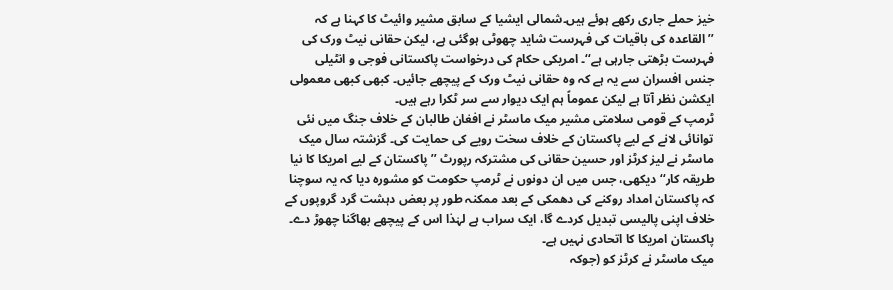خیز حملے جاری رکھے ہوئے ہیں۔شمالی ایشیا کے سابق مشیر وائیٹ کا کہنا ہے کہ ’’القاعدہ کی باقیات کی فہرست شاید چھوٹی ہوگئی ہے، لیکن حقانی نیٹ ورک کی فہرست بڑھتی جارہی ہے‘‘۔ امریکی حکام کی درخواست پاکستانی فوجی و انٹیلی جنس افسران سے یہ ہے کہ وہ حقانی نیٹ ورک کے پیچھے جائیں۔ کبھی کبھی معمولی ایکشن نظر آتا ہے لیکن عموماً ہم ایک دیوار سے سر ٹکرا رہے ہیں۔
ٹرمپ کے قومی سلامتی مشیر میک ماسٹر نے افغان طالبان کے خلاف جنگ میں نئی توانائی لانے کے لیے پاکستان کے خلاف سخت رویے کی حمایت کی۔ گزشتہ سال میک ماسٹر نے لیز کرٹز اور حسین حقانی کی مشترکہ رپورٹ ’’پاکستان کے لیے امریکا کا نیا طریقہ کار‘‘ دیکھی، جس میں ان دونوں نے ٹرمپ حکومت کو مشورہ دیا کہ یہ سوچنا کہ پاکستان امداد روکنے کی دھمکی کے بعد ممکنہ طور پر بعض دہشت گرد گروپوں کے خلاف اپنی پالیسی تبدیل کردے گا، ایک سراب ہے لہٰذا اس کے پیچھے بھاگنا چھوڑ دے۔ پاکستان امریکا کا اتحادی نہیں ہے۔
میک ماسٹر نے کرٹز کو (جوکہ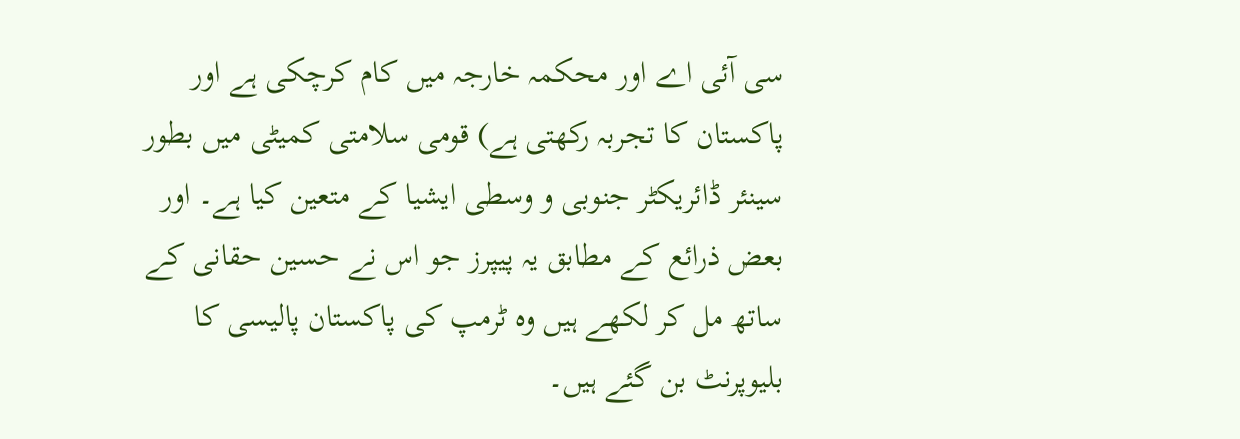سی آئی اے اور محکمہ خارجہ میں کام کرچکی ہے اور پاکستان کا تجربہ رکھتی ہے) قومی سلامتی کمیٹی میں بطور سینئر ڈائریکٹر جنوبی و وسطی ایشیا کے متعین کیا ہے۔ اور بعض ذرائع کے مطابق یہ پیپرز جو اس نے حسین حقانی کے ساتھ مل کر لکھے ہیں وہ ٹرمپ کی پاکستان پالیسی کا بلیوپرنٹ بن گئے ہیں۔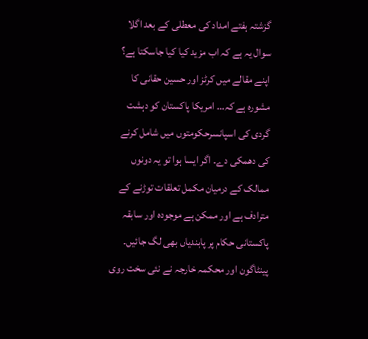گزشتہ ہفتے امداد کی معطلی کے بعد اگلا سوال یہ ہے کہ اب مزید کیا کیا جاسکتا ہے؟ اپنے مقالے میں کرٹز اور حسین حقانی کا مشورہ ہے کہ… امریکا پاکستان کو دہشت گردی کی اسپانسرحکومتوں میں شامل کرنے کی دھمکی دے۔ اگر ایسا ہوا تو یہ دونوں ممالک کے درمیان مکمل تعلقات توڑنے کے مترادف ہے اور ممکن ہے موجودہ اور سابقہ پاکستانی حکام پر پابندیاں بھی لگ جائیں۔
پینٹاگون اور محکمہ خارجہ نے نئی سخت روی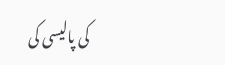کی پالیسی کی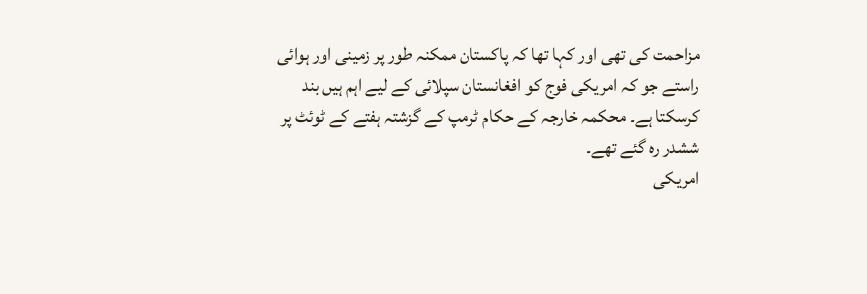مزاحمت کی تھی اور کہا تھا کہ پاکستان ممکنہ طور پر زمینی اور ہوائی راستے جو کہ امریکی فوج کو افغانستان سپلائی کے لیے اہم ہیں بند کرسکتا ہے۔ محکمہ خارجہ کے حکام ٹرمپ کے گزشتہ ہفتے کے ٹوئٹ پر ششدر رہ گئے تھے۔
امریکی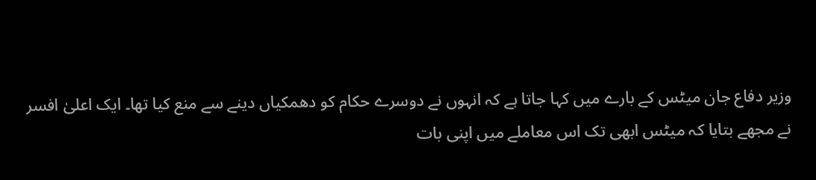وزیر دفاع جان میٹس کے بارے میں کہا جاتا ہے کہ انہوں نے دوسرے حکام کو دھمکیاں دینے سے منع کیا تھا۔ ایک اعلیٰ افسر نے مجھے بتایا کہ میٹس ابھی تک اس معاملے میں اپنی بات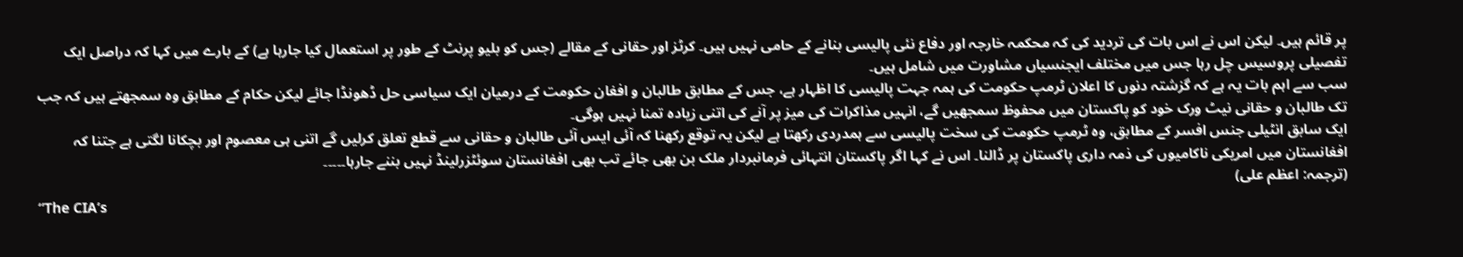پر قائم ہیں۔ لیکن اس نے اس بات کی تردید کی کہ محکمہ خارجہ اور دفاع نئی پالیسی بنانے کے حامی نہیں ہیں۔ کرٹز اور حقانی کے مقالے (جس کو بلیو پرنٹ کے طور پر استعمال کیا جارہا ہے) کے بارے میں کہا کہ دراصل ایک تفصیلی پروسیس چل رہا جس میں مختلف ایجنسیاں مشاورت میں شامل ہیں۔
سب سے اہم بات یہ ہے کہ گزشتہ دنوں کا اعلان ٹرمپ حکومت کی ہمہ جہت پالیسی کا اظہار ہے، جس کے مطابق طالبان و افغان حکومت کے درمیان ایک سیاسی حل ڈھونڈا جائے لیکن حکام کے مطابق وہ سمجھتے ہیں کہ جب تک طالبان و حقانی نیٹ ورک خود کو پاکستان میں محفوظ سمجھیں گے، انہیں مذاکرات کی میز پر آنے کی اتنی زیادہ تمنا نہیں ہوگی۔
ایک سابق انٹیلی جنس افسر کے مطابق، وہ ٹرمپ حکومت کی سخت پالیسی سے ہمدردی رکھتا ہے لیکن یہ توقع رکھنا کہ آئی ایس آئی طالبان و حقانی سے قطع تعلق کرلیں گے اتنی ہی معصوم اور بچکانا لگتی ہے جتنا کہ افغانستان میں امریکی ناکامیوں کی ذمہ داری پاکستان پر ڈالنا۔ اس نے کہا اگر پاکستان انتہائی فرمانبردار ملک بن بھی جائے تب بھی افغانستان سوئٹزرلینڈ نہیں بننے جارہا۔۔۔۔۔
(ترجمہ: اعظم علی)
“The CIA’s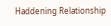Haddening Relationship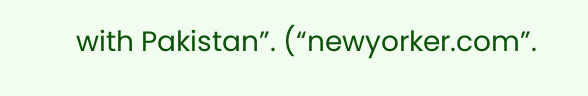with Pakistan”. (“newyorker.com”.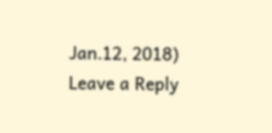Jan.12, 2018)
Leave a Reply